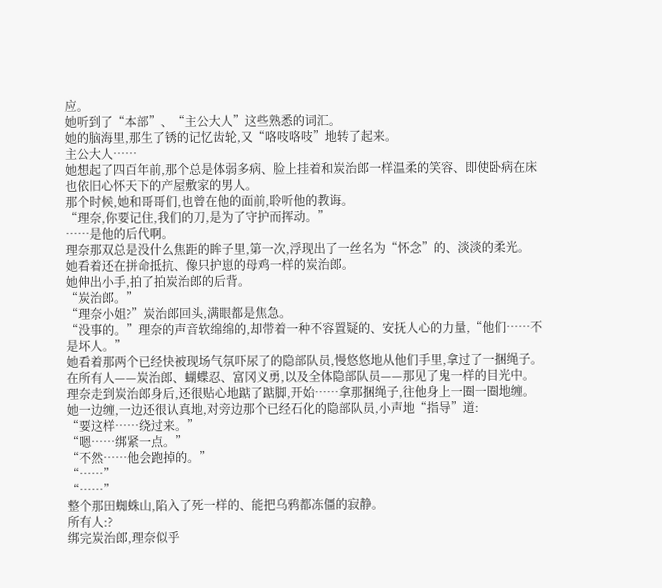应。
她听到了“本部”、“主公大人”这些熟悉的词汇。
她的脑海里,那生了锈的记忆齿轮,又“咯吱咯吱”地转了起来。
主公大人……
她想起了四百年前,那个总是体弱多病、脸上挂着和炭治郎一样温柔的笑容、即使卧病在床也依旧心怀天下的产屋敷家的男人。
那个时候,她和哥哥们,也曾在他的面前,聆听他的教诲。
“理奈,你要记住,我们的刀,是为了守护而挥动。”
……是他的后代啊。
理奈那双总是没什么焦距的眸子里,第一次,浮现出了一丝名为“怀念”的、淡淡的柔光。
她看着还在拼命抵抗、像只护崽的母鸡一样的炭治郎。
她伸出小手,拍了拍炭治郎的后背。
“炭治郎。”
“理奈小姐?”炭治郎回头,满眼都是焦急。
“没事的。”理奈的声音软绵绵的,却带着一种不容置疑的、安抚人心的力量,“他们……不是坏人。”
她看着那两个已经快被现场气氛吓尿了的隐部队员,慢悠悠地从他们手里,拿过了一捆绳子。
在所有人——炭治郎、蝴蝶忍、富冈义勇,以及全体隐部队员——那见了鬼一样的目光中。
理奈走到炭治郎身后,还很贴心地踮了踮脚,开始……拿那捆绳子,往他身上一圈一圈地缠。
她一边缠,一边还很认真地,对旁边那个已经石化的隐部队员,小声地“指导”道:
“要这样……绕过来。”
“嗯……绑紧一点。”
“不然……他会跑掉的。”
“……”
“……”
整个那田蜘蛛山,陷入了死一样的、能把乌鸦都冻僵的寂静。
所有人:?
绑完炭治郎,理奈似乎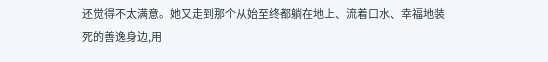还觉得不太满意。她又走到那个从始至终都躺在地上、流着口水、幸福地装死的善逸身边,用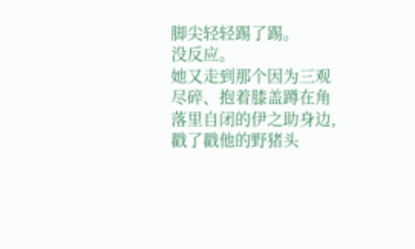脚尖轻轻踢了踢。
没反应。
她又走到那个因为三观尽碎、抱着膝盖蹲在角落里自闭的伊之助身边,戳了戳他的野猪头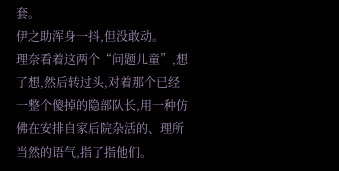套。
伊之助浑身一抖,但没敢动。
理奈看着这两个“问题儿童”,想了想,然后转过头,对着那个已经一整个傻掉的隐部队长,用一种仿佛在安排自家后院杂活的、理所当然的语气,指了指他们。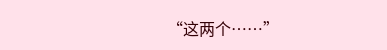“这两个……”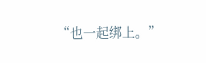“也一起绑上。”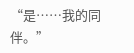“是……我的同伴。”